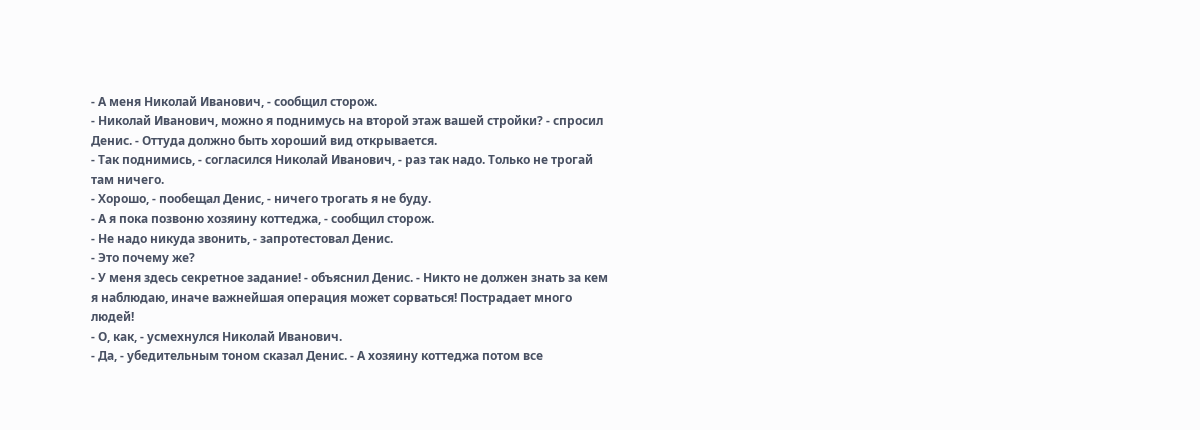- А меня Николай Иванович, - сообщил сторож.
- Николай Иванович, можно я поднимусь на второй этаж вашей стройки? - спросил Денис. - Оттуда должно быть хороший вид открывается.
- Так поднимись, - согласился Николай Иванович, - раз так надо. Только не трогай там ничего.
- Хорошо, - пообещал Денис, - ничего трогать я не буду.
- А я пока позвоню хозяину коттеджа, - сообщил сторож.
- Не надо никуда звонить, - запротестовал Денис.
- Это почему же?
- У меня здесь секретное задание! - объяснил Денис. - Никто не должен знать за кем я наблюдаю, иначе важнейшая операция может сорваться! Пострадает много людей!
- О, как, - усмехнулся Николай Иванович.
- Да, - убедительным тоном сказал Денис. - А хозяину коттеджа потом все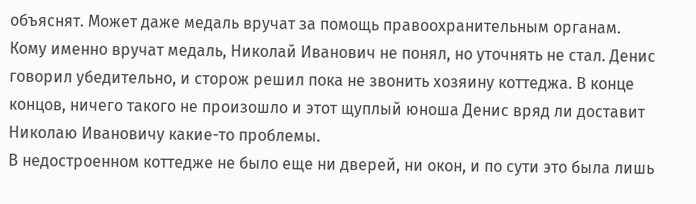объяснят. Может даже медаль вручат за помощь правоохранительным органам.
Кому именно вручат медаль, Николай Иванович не понял, но уточнять не стал. Денис говорил убедительно, и сторож решил пока не звонить хозяину коттеджа. В конце концов, ничего такого не произошло и этот щуплый юноша Денис вряд ли доставит Николаю Ивановичу какие-то проблемы.
В недостроенном коттедже не было еще ни дверей, ни окон, и по сути это была лишь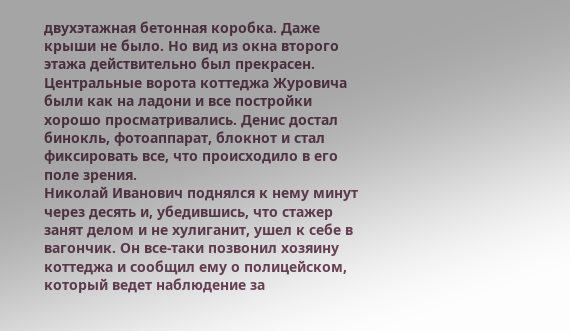двухэтажная бетонная коробка. Даже крыши не было. Но вид из окна второго этажа действительно был прекрасен. Центральные ворота коттеджа Журовича были как на ладони и все постройки хорошо просматривались. Денис достал бинокль, фотоаппарат, блокнот и стал фиксировать все, что происходило в его поле зрения.
Николай Иванович поднялся к нему минут через десять и, убедившись, что стажер занят делом и не хулиганит, ушел к себе в вагончик. Он все-таки позвонил хозяину коттеджа и сообщил ему о полицейском, который ведет наблюдение за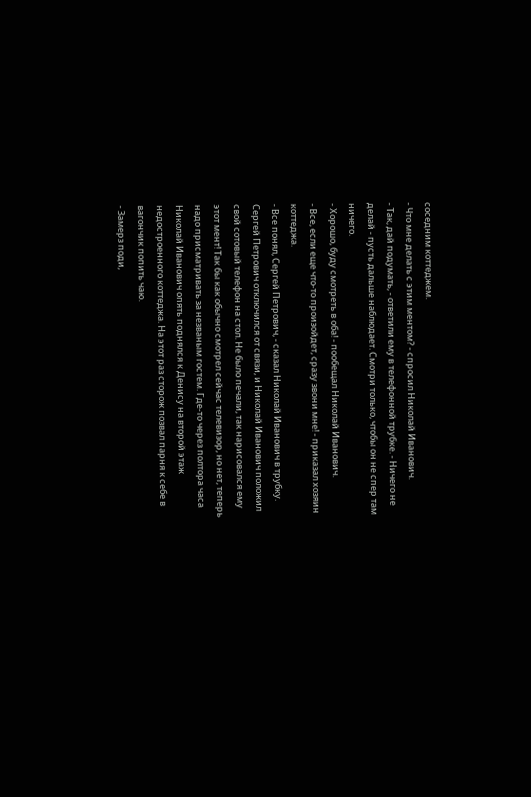соседним коттеджем.
- Что мне делать с этим ментом? - спросил Николай Иванович.
- Так, дай подумать, - ответили ему в телефонной трубке. - Ничего не делай - пусть дальше наблюдает. Смотри только, чтобы он не спер там ничего.
- Хорошо, буду смотреть в оба! - пообещал Николай Иванович.
- Все, если еще что-то произойдет, сразу звони мне! - приказал хозяин коттеджа.
- Все понял, Сергей Петрович, - сказал Николай Иванович в трубку.
Сергей Петрович отключился от связи, и Николай Иванович положил свой сотовый телефон на стол. Не было печали, так нарисовался ему этот мент! Так бы как обычно смотрел сейчас телевизор, но нет, теперь надо присматривать за незваным гостем. Где-то через полтора часа Николай Иванович опять поднялся к Денису на второй этаж недостроенного коттеджа. На этот раз сторож позвал парня к себе в вагончик попить чаю.
- Замерз поди,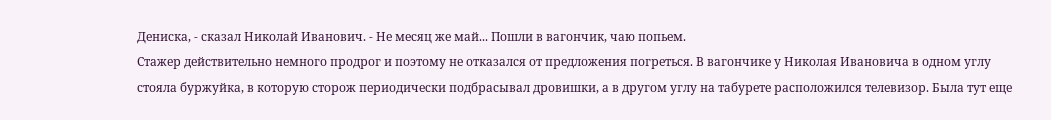Дениска, - сказал Николай Иванович. - Не месяц же май... Пошли в вагончик, чаю попьем.
Стажер действительно немного продрог и поэтому не отказался от предложения погреться. В вагончике у Николая Ивановича в одном углу стояла буржуйка, в которую сторож периодически подбрасывал дровишки, а в другом углу на табурете расположился телевизор. Была тут еще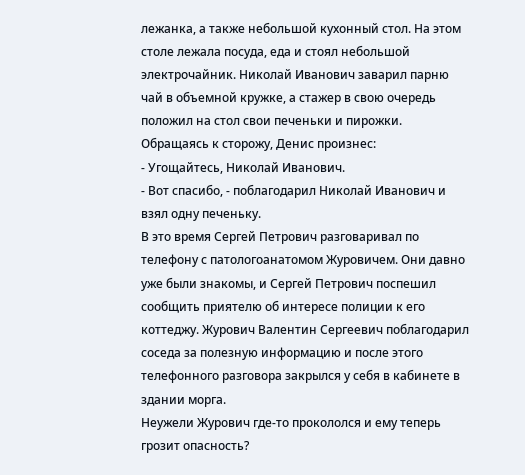лежанка, а также небольшой кухонный стол. На этом столе лежала посуда, еда и стоял небольшой электрочайник. Николай Иванович заварил парню чай в объемной кружке, а стажер в свою очередь положил на стол свои печеньки и пирожки. Обращаясь к сторожу, Денис произнес:
- Угощайтесь, Николай Иванович.
- Вот спасибо, - поблагодарил Николай Иванович и взял одну печеньку.
В это время Сергей Петрович разговаривал по телефону с патологоанатомом Журовичем. Они давно уже были знакомы, и Сергей Петрович поспешил сообщить приятелю об интересе полиции к его коттеджу. Журович Валентин Сергеевич поблагодарил соседа за полезную информацию и после этого телефонного разговора закрылся у себя в кабинете в здании морга.
Неужели Журович где-то прокололся и ему теперь грозит опасность?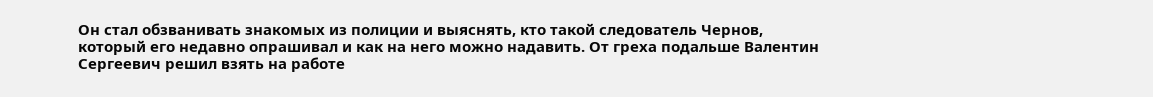Он стал обзванивать знакомых из полиции и выяснять, кто такой следователь Чернов, который его недавно опрашивал и как на него можно надавить. От греха подальше Валентин Сергеевич решил взять на работе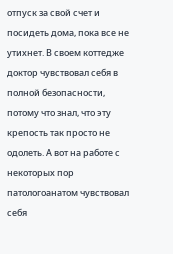отпуск за свой счет и посидеть дома, пока все не утихнет. В своем коттедже доктор чувствовал себя в полной безопасности, потому что знал, что эту крепость так просто не одолеть. А вот на работе с некоторых пор патологоанатом чувствовал себя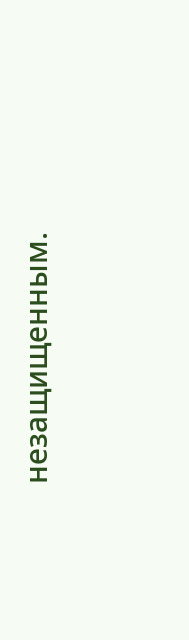незащищенным.